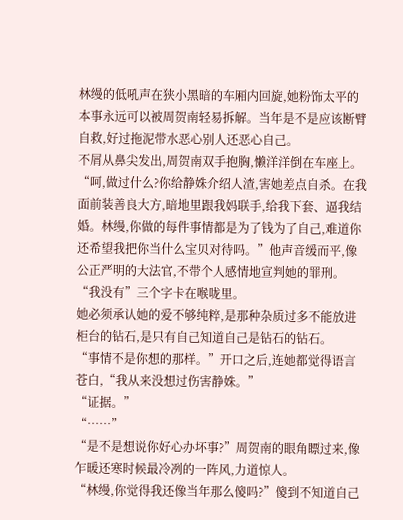林缦的低吼声在狭小黑暗的车厢内回旋,她粉饰太平的本事永远可以被周贺南轻易拆解。当年是不是应该断臂自救,好过拖泥带水恶心别人还恶心自己。
不屑从鼻尖发出,周贺南双手抱胸,懒洋洋倒在车座上。
“呵,做过什么?你给静姝介绍人渣,害她差点自杀。在我面前装善良大方,暗地里跟我妈联手,给我下套、逼我结婚。林缦,你做的每件事情都是为了钱为了自己,难道你还希望我把你当什么宝贝对待吗。”他声音缓而平,像公正严明的大法官,不带个人感情地宣判她的罪刑。
“我没有”三个字卡在喉咙里。
她必须承认她的爱不够纯粹,是那种杂质过多不能放进柜台的钻石,是只有自己知道自己是钻石的钻石。
“事情不是你想的那样。”开口之后,连她都觉得语言苍白,“我从来没想过伤害静姝。”
“证据。”
“……”
“是不是想说你好心办坏事?”周贺南的眼角瞟过来,像乍暖还寒时候最冷冽的一阵风,力道惊人。
“林缦,你觉得我还像当年那么傻吗?”傻到不知道自己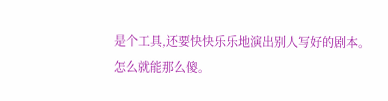是个工具,还要快快乐乐地演出别人写好的剧本。
怎么就能那么傻。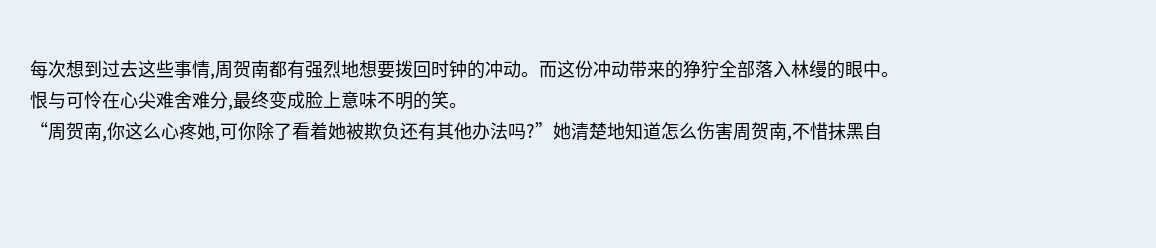每次想到过去这些事情,周贺南都有强烈地想要拨回时钟的冲动。而这份冲动带来的狰狞全部落入林缦的眼中。
恨与可怜在心尖难舍难分,最终变成脸上意味不明的笑。
“周贺南,你这么心疼她,可你除了看着她被欺负还有其他办法吗?”她清楚地知道怎么伤害周贺南,不惜抹黑自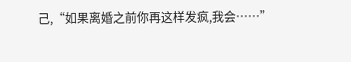己,“如果离婚之前你再这样发疯,我会……”